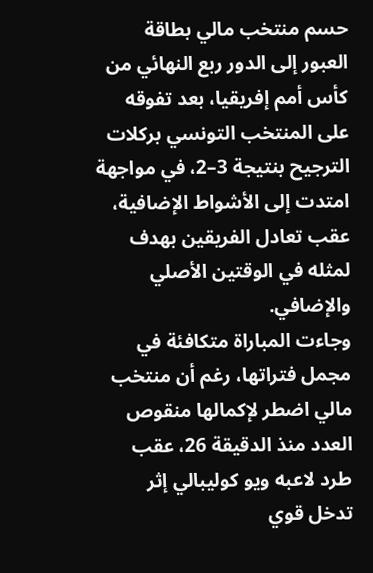حسم منتخب مالي بطاقة العبور إلى الدور ربع النهائي من كأس أمم إفريقيا، بعد تفوقه على المنتخب التونسي بركلات الترجيح بنتيجة 3–2، في مواجهة امتدت إلى الأشواط الإضافية، عقب تعادل الفريقين بهدف لمثله في الوقتين الأصلي والإضافي.
وجاءت المباراة متكافئة في مجمل فتراتها، رغم أن منتخب مالي اضطر لإكمالها منقوص العدد منذ الدقيقة 26، عقب طرد لاعبه ويو كوليبالي إثر تدخل قوي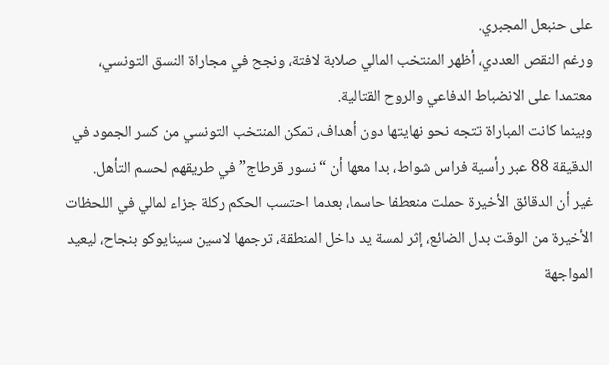على حنبعل المجبري.
ورغم النقص العددي، أظهر المنتخب المالي صلابة لافتة، ونجح في مجاراة النسق التونسي، معتمدا على الانضباط الدفاعي والروح القتالية.
وبينما كانت المباراة تتجه نحو نهايتها دون أهداف، تمكن المنتخب التونسي من كسر الجمود في الدقيقة 88 عبر رأسية فراس شواط، بدا معها أن “نسور قرطاج” في طريقهم لحسم التأهل.
غير أن الدقائق الأخيرة حملت منعطفا حاسما، بعدما احتسب الحكم ركلة جزاء لمالي في اللحظات الأخيرة من الوقت بدل الضائع، إثر لمسة يد داخل المنطقة، ترجمها لاسين سينايوكو بنجاح، ليعيد المواجهة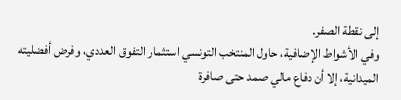إلى نقطة الصفر.
وفي الأشواط الإضافية، حاول المنتخب التونسي استثمار التفوق العددي، وفرض أفضليته الميدانية، إلا أن دفاع مالي صمد حتى صافرة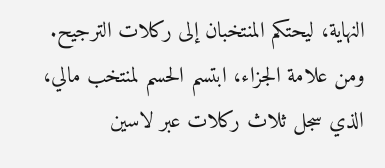النهاية، ليحتكم المنتخبان إلى ركلات الترجيح.
ومن علامة الجزاء، ابتسم الحسم لمنتخب مالي، الذي سجل ثلاث ركلات عبر لاسين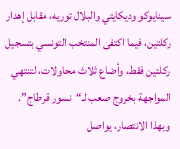سينايوكو وديكايتي والبلال توريه، مقابل إهدار ركلتين، فيما اكتفى المنتخب التونسي بتسجيل ركلتين فقط، وأضاع ثلاث محاولات، لتنتهي المواجهة بخروج صعب لـ“نسور قرطاج”.
وبهذا الانتصار، يواصل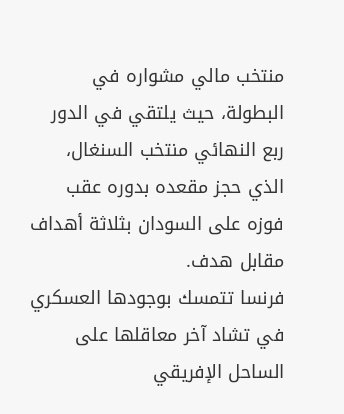منتخب مالي مشواره في البطولة، حيث يلتقي في الدور ربع النهائي منتخب السنغال، الذي حجز مقعده بدوره عقب فوزه على السودان بثلاثة أهداف مقابل هدف.
فرنسا تتمسك بوجودها العسكري في تشاد آخر معاقلها على الساحل الإفريقي